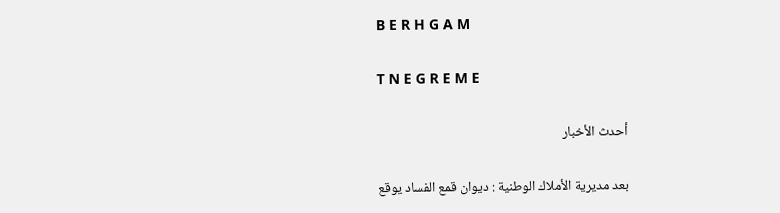B E R H G A M

T N E G R E M E

أحدث الأخبار

بعد مديرية الأملاك الوطنية : ديوان قمع الفساد يوقع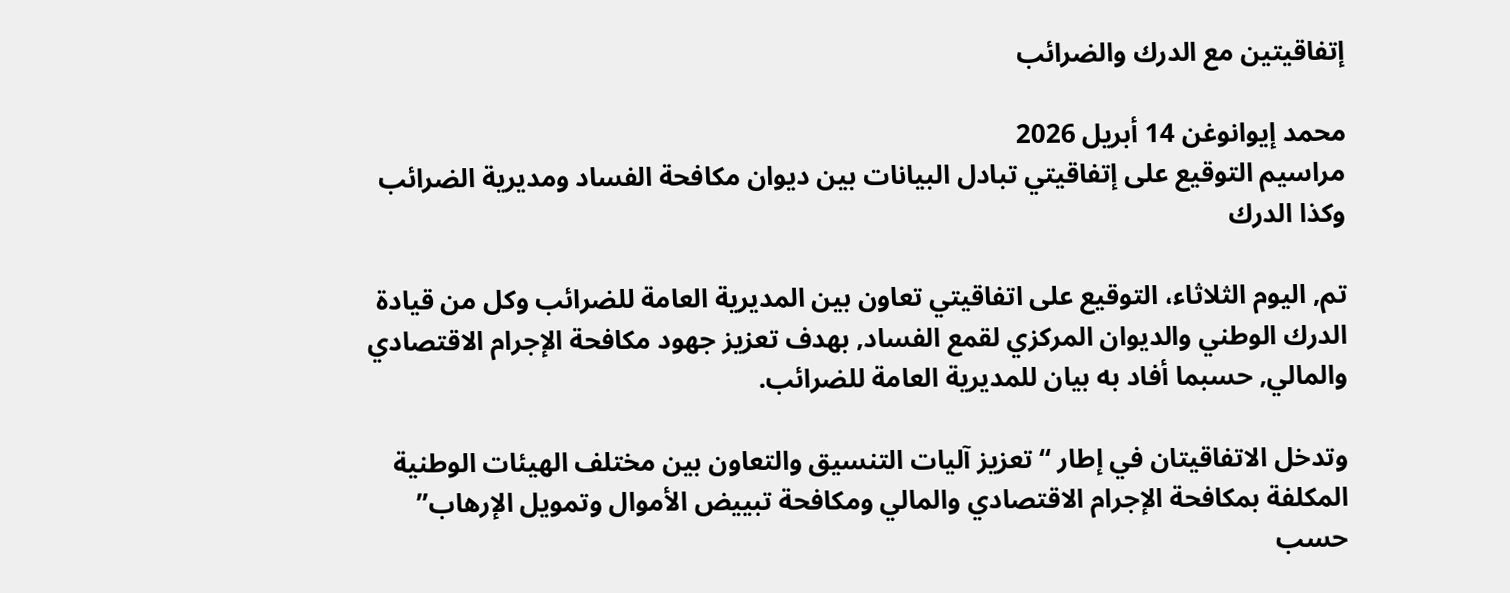إتفاقيتين مع الدرك والضرائب

محمد إيوانوغن 14 أبريل 2026
مراسيم التوقيع على إتفاقيتي تبادل البيانات بين ديوان مكافحة الفساد ومديرية الضرائب وكذا الدرك

تم, اليوم الثلاثاء، التوقيع على اتفاقيتي تعاون بين المديرية العامة للضرائب وكل من قيادة الدرك الوطني والديوان المركزي لقمع الفساد, بهدف تعزيز جهود مكافحة الإجرام الاقتصادي والمالي, حسبما أفاد به بيان للمديرية العامة للضرائب.

وتدخل الاتفاقيتان في إطار “تعزيز آليات التنسيق والتعاون بين مختلف الهيئات الوطنية المكلفة بمكافحة الإجرام الاقتصادي والمالي ومكافحة تبييض الأموال وتمويل الإرهاب” حسب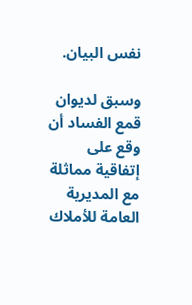نفس البيان.

وسبق لديوان قمع الفساد أن وقع على إتفاقية مماثلة مع المديرية العامة للأملاك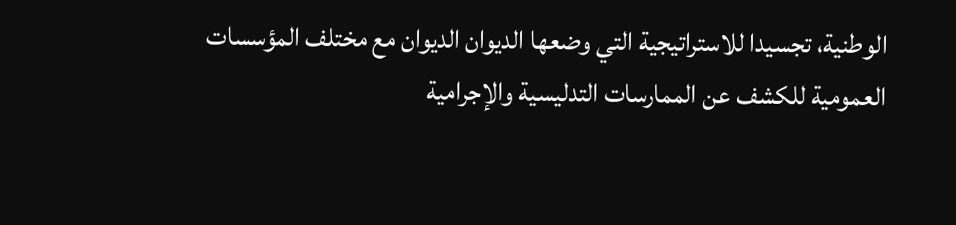الوطنية، تجسيدا للاستراتيجية التي وضعها الديوان الديوان مع مختلف المؤسسات العمومية للكشف عن الممارسات التدليسية والإجرامية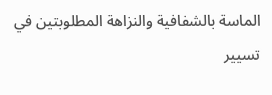الماسة بالشفافية والنزاهة المطلوبتين في تسيير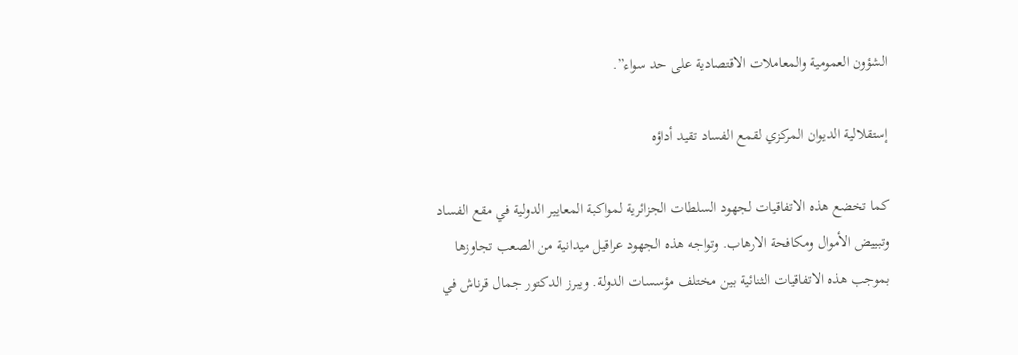الشؤون العمومية والمعاملات الاقتصادية على حد سواء”.

إستقلالية الديوان المركزي لقمع الفساد تقيد أداؤه

كما تخضع هذه الاتفاقيات لجهود السلطات الجزائرية لمواكبة المعايير الدولية في مقع الفساد وتبييض الأموال ومكافحة الارهاب. وتواجه هذه الجهود عراقيل ميدانية من الصعب تجاوزها بموجب هذه الاتفاقيات الثنائية بين مختلف مؤسسات الدولة. ويبرز الدكتور جمال قرناش في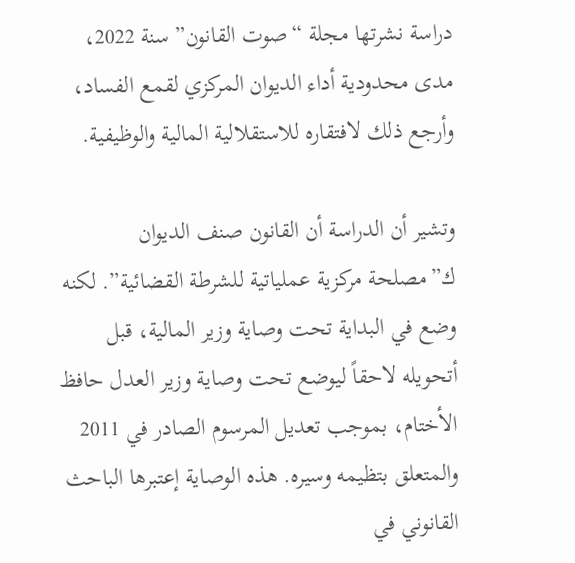دراسة نشرتها مجلة “صوت القانون” سنة 2022، مدى محدودية أداء الديوان المركزي لقمع الفساد، وأرجع ذلك لافتقاره للاستقلالية المالية والوظيفية.

وتشير أن الدراسة أن القانون صنف الديوان ك”مصلحة مركزية عملياتية للشرطة القضائية”. لكنه وضع في البداية تحت وصاية وزير المالية، قبل أتحويله لاحقاً ليوضع تحت وصاية وزير العدل حافظ الأختام، بموجب تعديل المرسوم الصادر في 2011 والمتعلق بتظيمه وسيره. هذه الوصاية إعتبرها الباحث القانوني في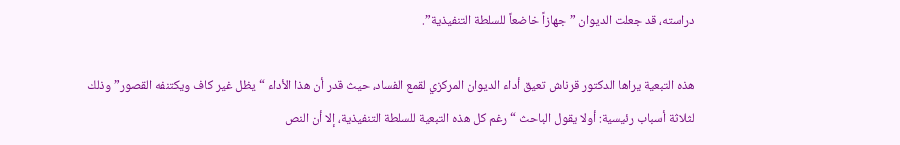دراسته، قد جعلت الديوان ” جهازاً خاضعاً للسلطة التنفيذية”.

هذه التبعية يراها الدكتور قرناش تعيق أداء الديوان المركزي لقمع الفساد، حيث قدر أن هذا الأداء “يظل غير كاف ويكتنفه القصور” وذلك لثلاثة أسباب رئيسية: أولا يقول الباحث “رغم كل هذه التبعية للسلطة التنفيذية، إلا أن النص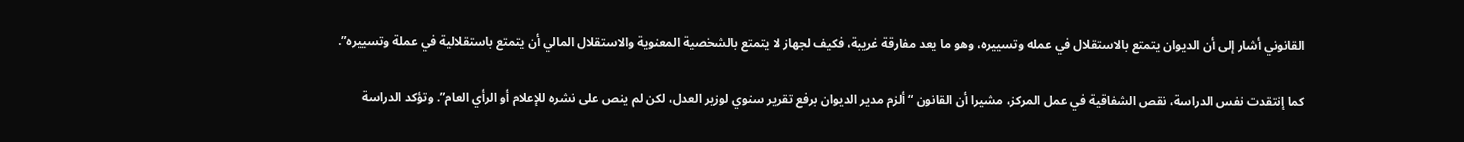القانوني أشار إلى أن الديوان يتمتع بالاستقلال في عمله وتسييره، وهو ما يعد مفارقة غريبة، فكيف لجهاز لا يتمتع بالشخصية المعنوية والاستقلال المالي أن يتمتع باستقلالية في عملة وتسييره”.

كما إنتقدت نفس الدراسة، نقص الشفاقية في عمل المركز، مشيرا أن القانون “ألزم مدير الديوان برفع تقرير سنوي لوزير العدل، لكن لم ينص على نشره للإعلام أو الرأي العام”. وتؤكد الدراسة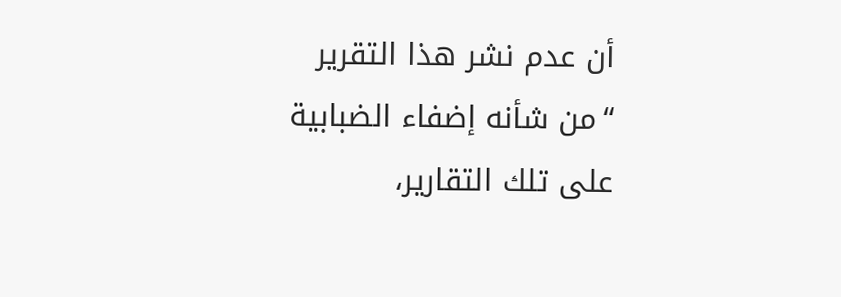أن عدم نشر هذا التقرير “من شأنه إضفاء الضبابية على تلك التقارير،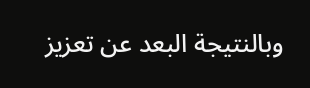وبالنتيجة البعد عن تعزيز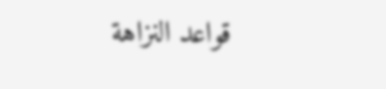قواعد النزاهة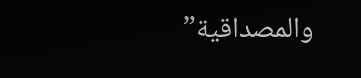والمصداقية”